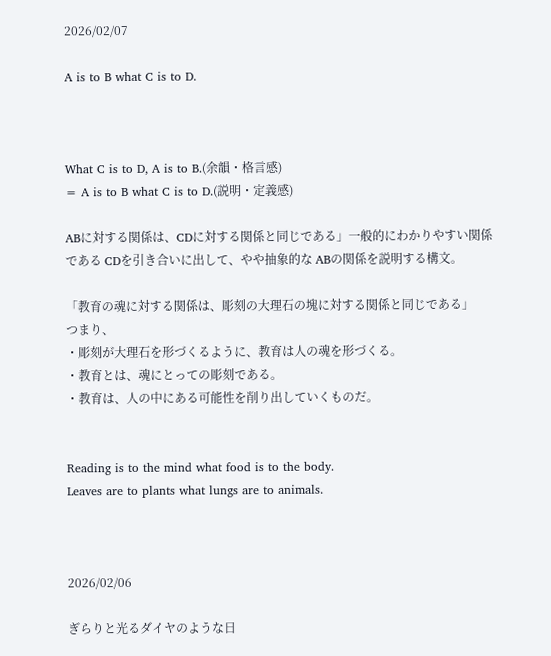2026/02/07

A is to B what C is to D.



What C is to D, A is to B.(余韻・格言感)
= A is to B what C is to D.(説明・定義感)

ABに対する関係は、CDに対する関係と同じである」一般的にわかりやすい関係である CDを引き合いに出して、やや抽象的な ABの関係を説明する構文。

「教育の魂に対する関係は、彫刻の大理石の塊に対する関係と同じである」
つまり、
・彫刻が大理石を形づくるように、教育は人の魂を形づくる。
・教育とは、魂にとっての彫刻である。
・教育は、人の中にある可能性を削り出していくものだ。


Reading is to the mind what food is to the body.
Leaves are to plants what lungs are to animals.



2026/02/06

ぎらりと光るダイヤのような日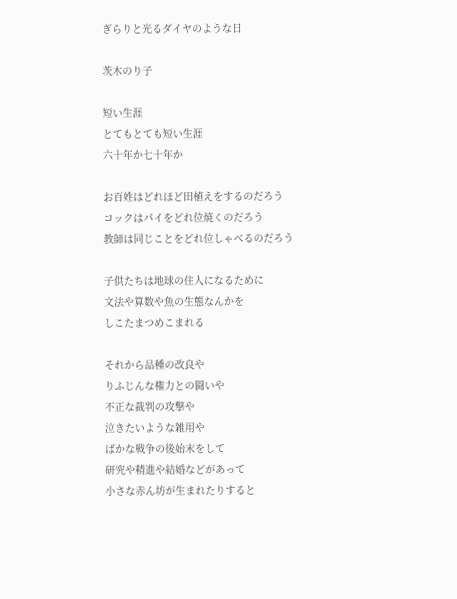ぎらりと光るダイヤのような日

茨木のり子

短い生涯
とてもとても短い生涯
六十年か七十年か

お百姓はどれほど田植えをするのだろう
コックはパイをどれ位焼くのだろう
教師は同じことをどれ位しゃべるのだろう

子供たちは地球の住人になるために
文法や算数や魚の生態なんかを
しこたまつめこまれる

それから品種の改良や
りふじんな権力との闘いや
不正な裁判の攻撃や
泣きたいような雑用や
ばかな戦争の後始末をして
研究や精進や結婚などがあって
小さな赤ん坊が生まれたりすると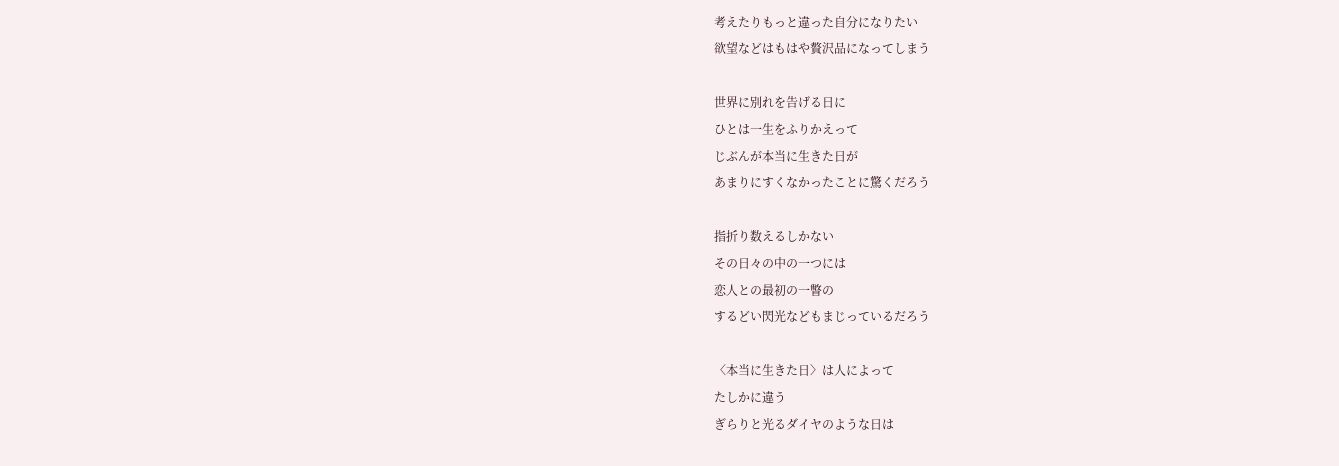考えたりもっと違った自分になりたい
欲望などはもはや贅沢品になってしまう

世界に別れを告げる日に
ひとは一生をふりかえって
じぶんが本当に生きた日が
あまりにすくなかったことに驚くだろう

指折り数えるしかない
その日々の中の一つには
恋人との最初の一瞥の
するどい閃光などもまじっているだろう

〈本当に生きた日〉は人によって
たしかに違う
ぎらりと光るダイヤのような日は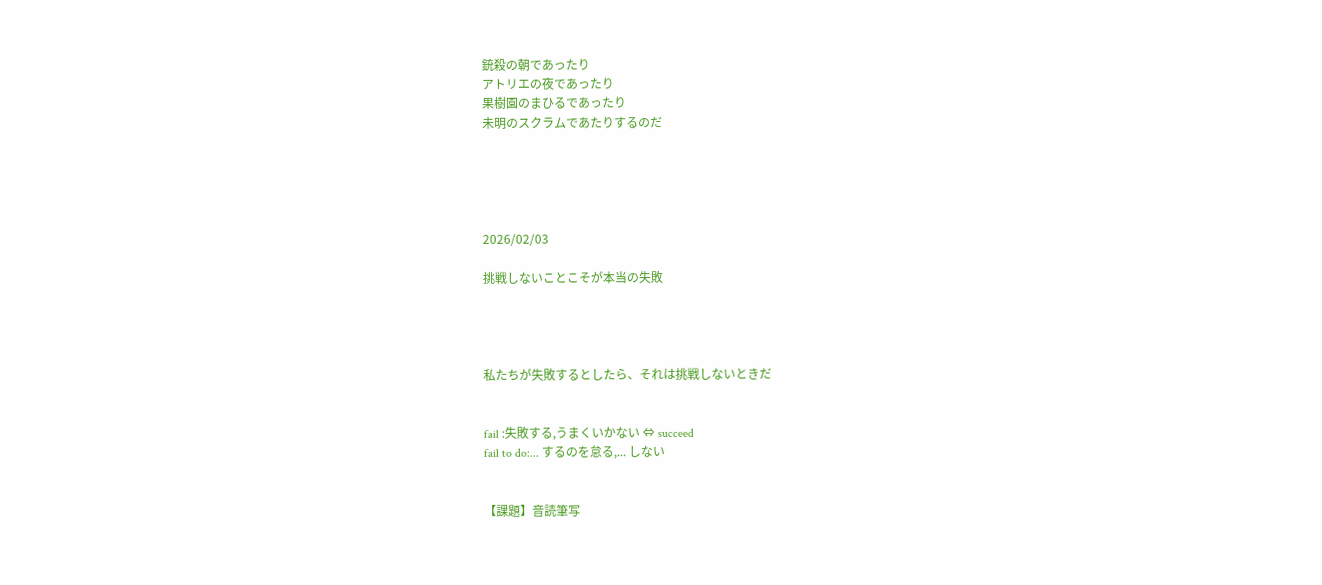銃殺の朝であったり
アトリエの夜であったり
果樹園のまひるであったり
未明のスクラムであたりするのだ





2026/02/03

挑戦しないことこそが本当の失敗




私たちが失敗するとしたら、それは挑戦しないときだ


fail :失敗する,うまくいかない ⇔ succeed
fail to do:... するのを怠る,... しない


【課題】音読筆写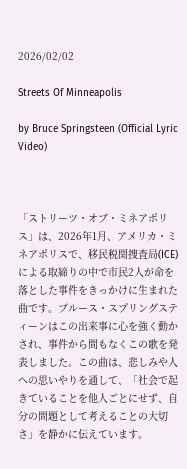2026/02/02

Streets Of Minneapolis

by Bruce Springsteen (Official Lyric Video)



「ストリーツ・オブ・ミネアポリス」は、2026年1月、アメリカ・ミネアポリスで、移民税関捜査局(ICE)による取締りの中で市民2人が命を落とした事件をきっかけに生まれた曲です。ブルース・スプリングスティーンはこの出来事に心を強く動かされ、事件から間もなくこの歌を発表しました。この曲は、悲しみや人への思いやりを通して、「社会で起きていることを他人ごとにせず、自分の問題として考えることの大切さ」を静かに伝えています。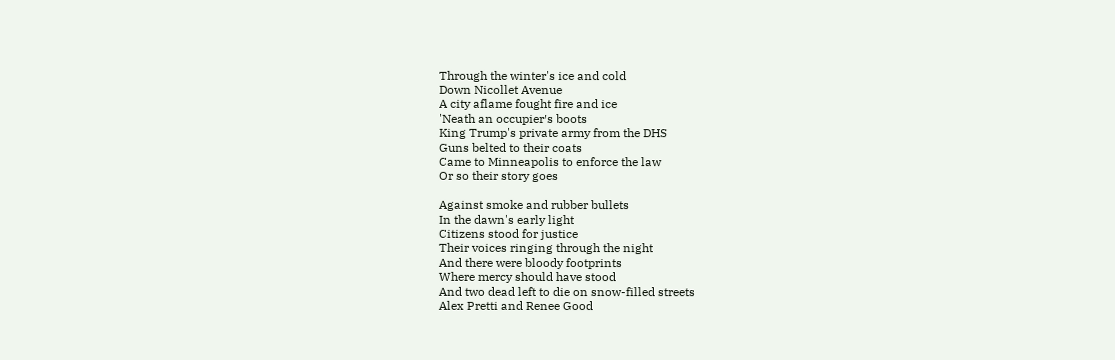Through the winter's ice and cold
Down Nicollet Avenue
A city aflame fought fire and ice
'Neath an occupier′s boots
King Trump's private army from the DHS
Guns belted to their coats
Came to Minneapolis to enforce the law
Or so their story goes

Against smoke and rubber bullets
In the dawn's early light
Citizens stood for justice
Their voices ringing through the night
And there were bloody footprints
Where mercy should have stood
And two dead left to die on snow-filled streets
Alex Pretti and Renee Good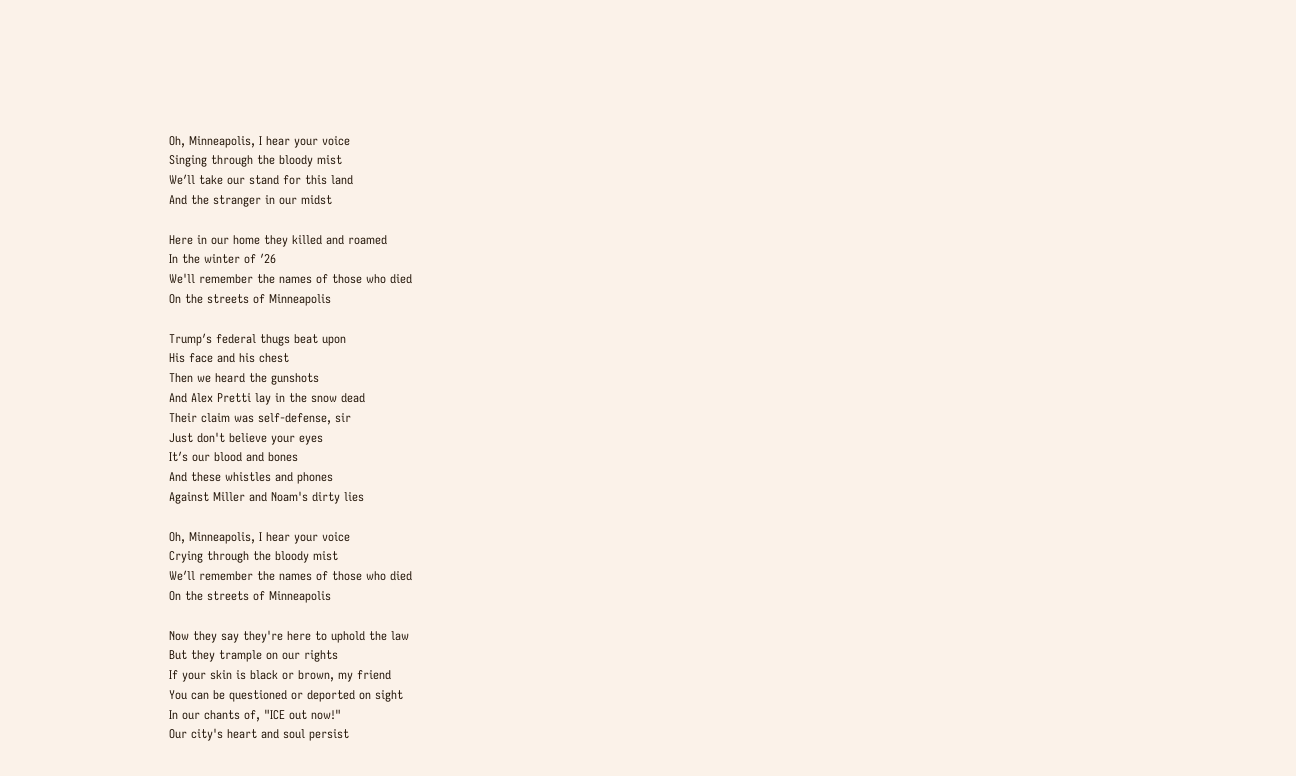Oh, Minneapolis, I hear your voice
Singing through the bloody mist
We′ll take our stand for this land
And the stranger in our midst

Here in our home they killed and roamed
In the winter of ′26
We'll remember the names of those who died
On the streets of Minneapolis

Trump′s federal thugs beat upon
His face and his chest
Then we heard the gunshots
And Alex Pretti lay in the snow dead
Their claim was self-defense, sir
Just don't believe your eyes
It′s our blood and bones
And these whistles and phones
Against Miller and Noam's dirty lies

Oh, Minneapolis, I hear your voice
Crying through the bloody mist
We′ll remember the names of those who died
On the streets of Minneapolis

Now they say they're here to uphold the law
But they trample on our rights
If your skin is black or brown, my friend
You can be questioned or deported on sight
In our chants of, "ICE out now!"
Our city's heart and soul persist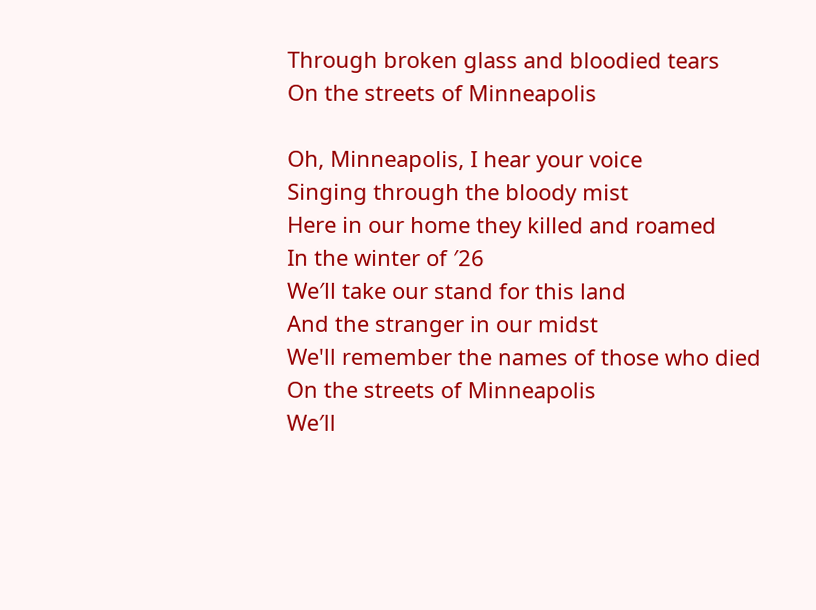Through broken glass and bloodied tears
On the streets of Minneapolis

Oh, Minneapolis, I hear your voice
Singing through the bloody mist
Here in our home they killed and roamed
In the winter of ′26
We′ll take our stand for this land
And the stranger in our midst
We'll remember the names of those who died
On the streets of Minneapolis
We′ll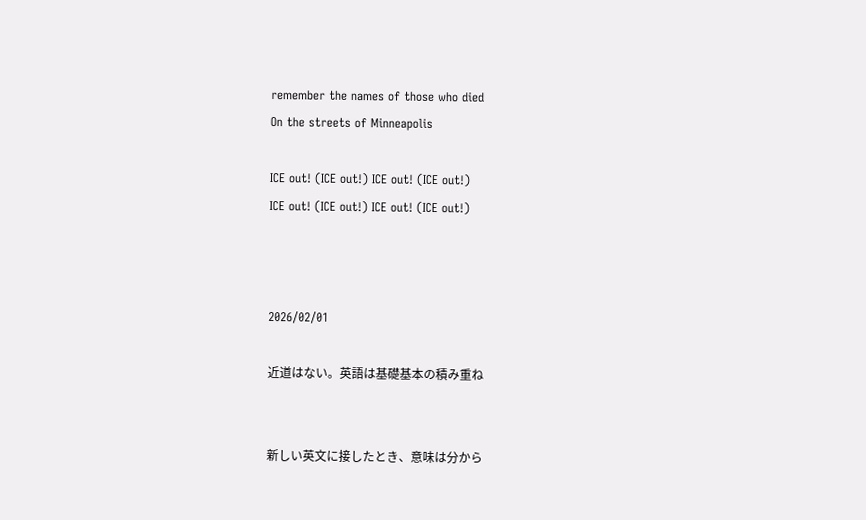remember the names of those who died
On the streets of Minneapolis

ICE out! (ICE out!) ICE out! (ICE out!)
ICE out! (ICE out!) ICE out! (ICE out!)



2026/02/01

近道はない。英語は基礎基本の積み重ね


新しい英文に接したとき、意味は分から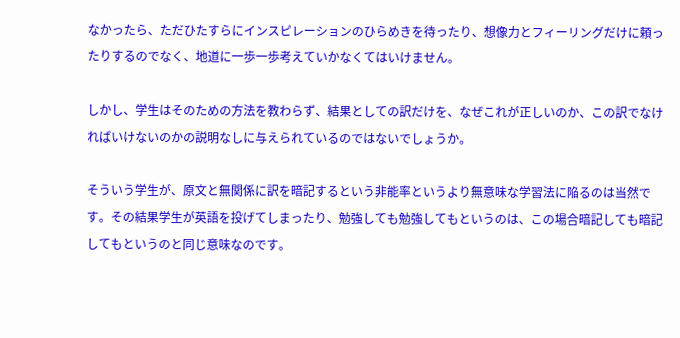なかったら、ただひたすらにインスピレーションのひらめきを待ったり、想像力とフィーリングだけに頼ったりするのでなく、地道に一歩一歩考えていかなくてはいけません。

しかし、学生はそのための方法を教わらず、結果としての訳だけを、なぜこれが正しいのか、この訳でなければいけないのかの説明なしに与えられているのではないでしょうか。

そういう学生が、原文と無関係に訳を暗記するという非能率というより無意味な学習法に陥るのは当然です。その結果学生が英語を投げてしまったり、勉強しても勉強してもというのは、この場合暗記しても暗記してもというのと同じ意味なのです。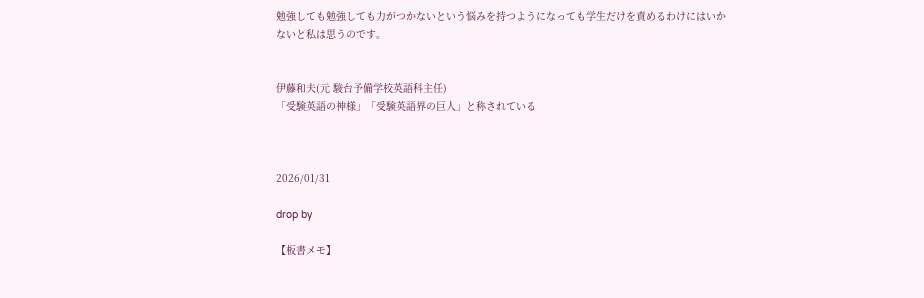勉強しても勉強しても力がつかないという悩みを持つようになっても学生だけを責めるわけにはいかないと私は思うのです。


伊藤和夫(元 駿台予備学校英語科主任)
「受験英語の神様」「受験英語界の巨人」と称されている



2026/01/31

drop by

【板書メモ】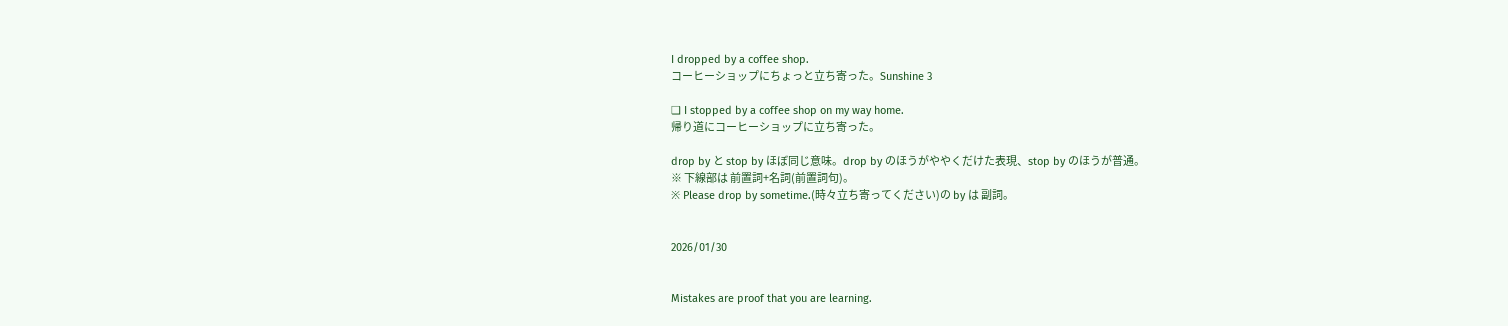I dropped by a coffee shop.
コーヒーショップにちょっと立ち寄った。Sunshine 3

❑ I stopped by a coffee shop on my way home.
帰り道にコーヒーショップに立ち寄った。

drop by と stop by ほぼ同じ意味。drop by のほうがややくだけた表現、stop by のほうが普通。
※ 下線部は 前置詞+名詞(前置詞句)。
※ Please drop by sometime.(時々立ち寄ってください)の by は 副詞。


2026/01/30


Mistakes are proof that you are learning.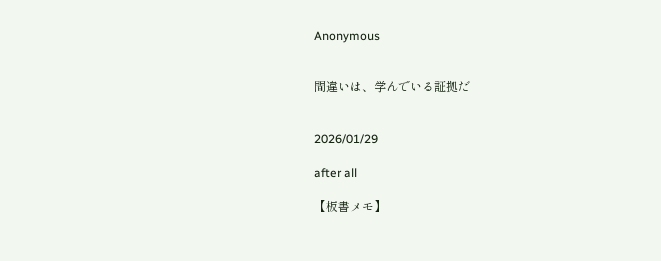Anonymous


間違いは、学んでいる証拠だ


2026/01/29

after all

【板書メモ】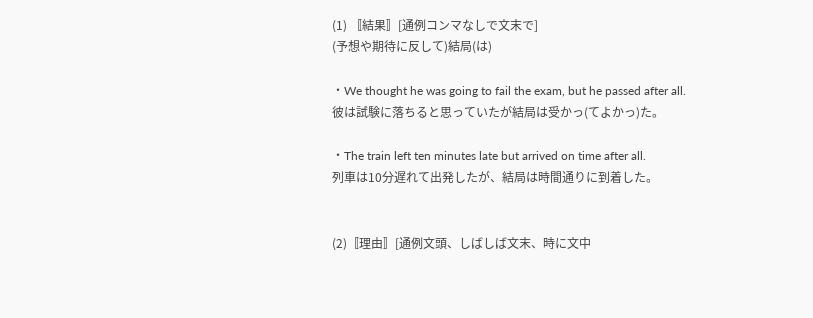(1) 〚結果〛[通例コンマなしで文末で]
(予想や期待に反して)結局(は)

・We thought he was going to fail the exam, but he passed after all.
彼は試験に落ちると思っていたが結局は受かっ(てよかっ)た。

・The train left ten minutes late but arrived on time after all.
列車は10分遅れて出発したが、結局は時間通りに到着した。


(2)〚理由〛[通例文頭、しばしば文末、時に文中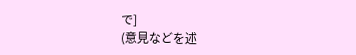で]
(意見などを述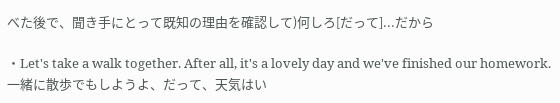べた後で、聞き手にとって既知の理由を確認して)何しろ[だって]...だから

・Let's take a walk together. After all, it's a lovely day and we've finished our homework.
一緒に散歩でもしようよ、だって、天気はい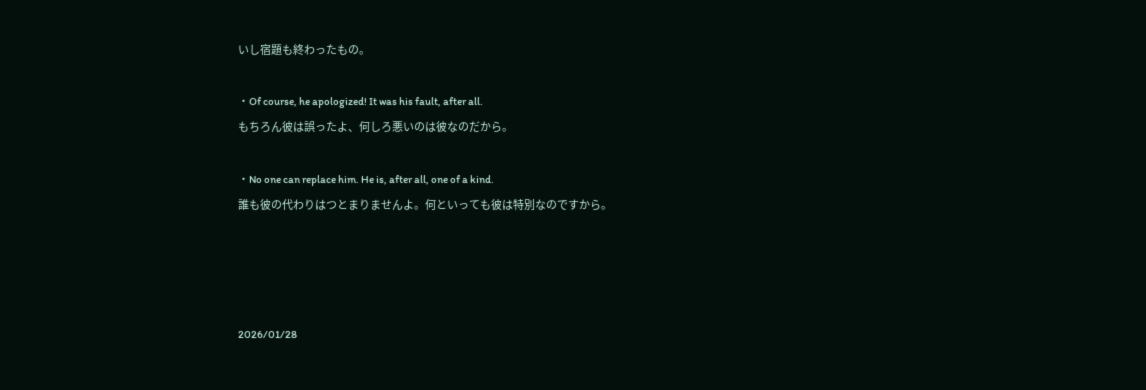いし宿題も終わったもの。

・Of course, he apologized! It was his fault, after all.
もちろん彼は誤ったよ、何しろ悪いのは彼なのだから。

・No one can replace him. He is, after all, one of a kind.
誰も彼の代わりはつとまりませんよ。何といっても彼は特別なのですから。




2026/01/28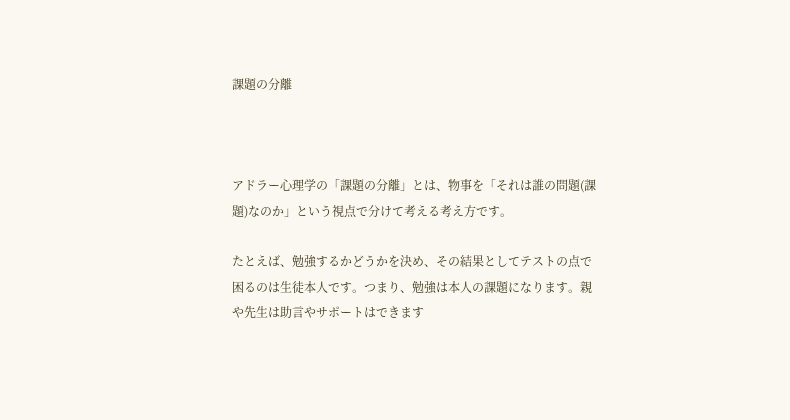課題の分離



アドラー心理学の「課題の分離」とは、物事を「それは誰の問題(課題)なのか」という視点で分けて考える考え方です。

たとえば、勉強するかどうかを決め、その結果としてテストの点で困るのは生徒本人です。つまり、勉強は本人の課題になります。親や先生は助言やサポートはできます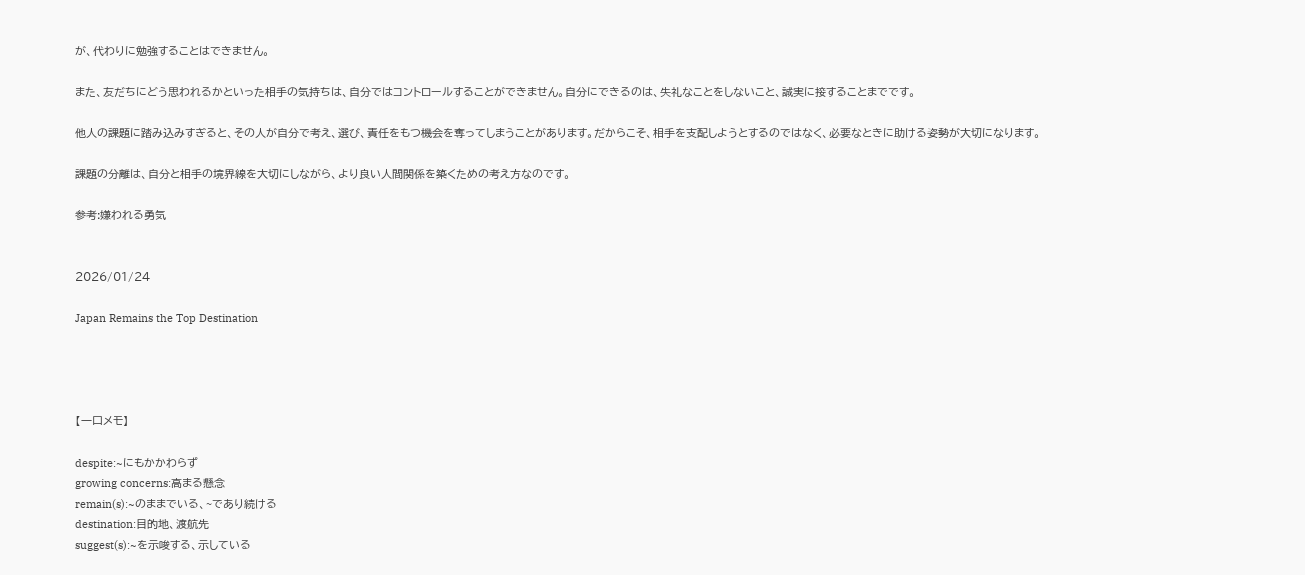が、代わりに勉強することはできません。

また、友だちにどう思われるかといった相手の気持ちは、自分ではコントロールすることができません。自分にできるのは、失礼なことをしないこと、誠実に接することまでです。

他人の課題に踏み込みすぎると、その人が自分で考え、選び、責任をもつ機会を奪ってしまうことがあります。だからこそ、相手を支配しようとするのではなく、必要なときに助ける姿勢が大切になります。

課題の分離は、自分と相手の境界線を大切にしながら、より良い人間関係を築くための考え方なのです。

参考:嫌われる勇気


2026/01/24

Japan Remains the Top Destination




【一口メモ】

despite:~にもかかわらず
growing concerns:高まる懸念
remain(s):~のままでいる、~であり続ける
destination:目的地、渡航先
suggest(s):~を示唆する、示している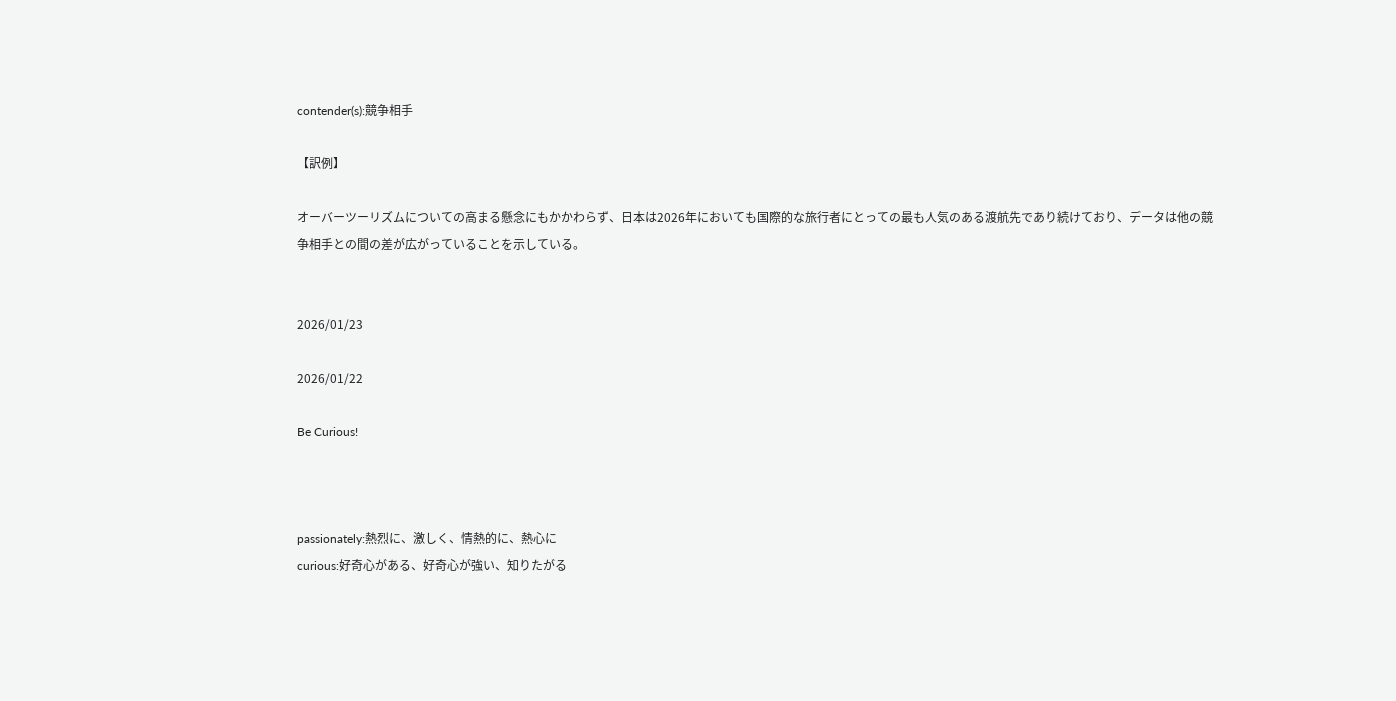contender(s):競争相手

【訳例】

オーバーツーリズムについての高まる懸念にもかかわらず、日本は2026年においても国際的な旅行者にとっての最も人気のある渡航先であり続けており、データは他の競争相手との間の差が広がっていることを示している。


2026/01/23

2026/01/22

Be Curious!



passionately:熱烈に、激しく、情熱的に、熱心に
curious:好奇心がある、好奇心が強い、知りたがる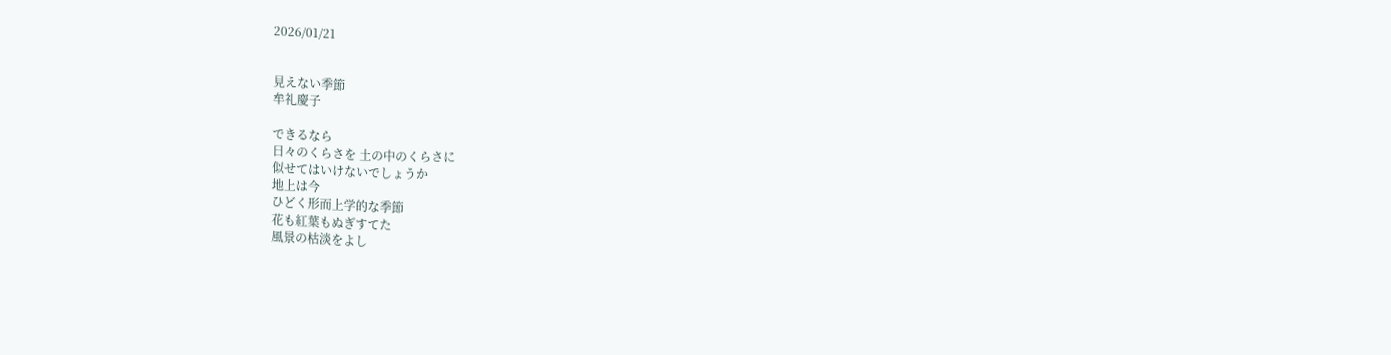2026/01/21


見えない季節
牟礼慶子

できるなら
日々のくらさを 土の中のくらさに
似せてはいけないでしょうか
地上は今
ひどく形而上学的な季節
花も紅葉もぬぎすてた
風景の枯淡をよし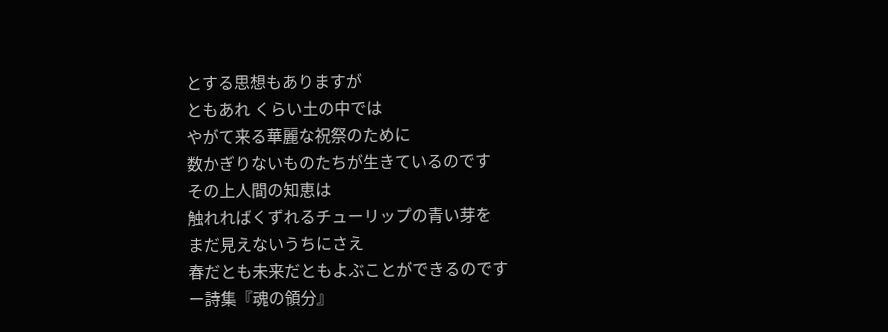とする思想もありますが
ともあれ くらい土の中では
やがて来る華麗な祝祭のために
数かぎりないものたちが生きているのです
その上人間の知恵は
触れればくずれるチューリップの青い芽を
まだ見えないうちにさえ
春だとも未来だともよぶことができるのです
ー詩集『魂の領分』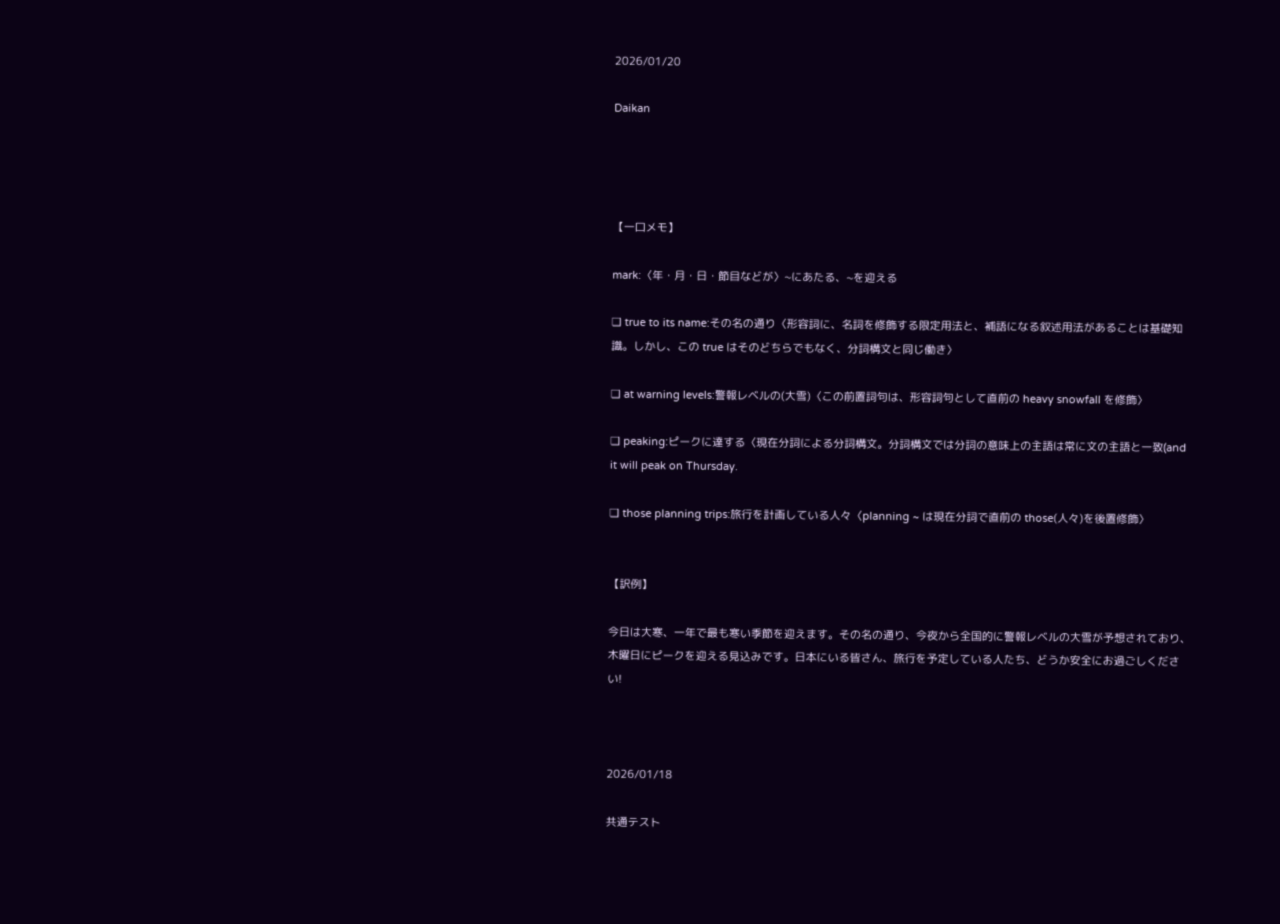2026/01/20

Daikan




【一口メモ】

mark:〈年・月・日・節目などが〉~にあたる、~を迎える

❑ true to its name:その名の通り〈形容詞に、名詞を修飾する限定用法と、補語になる叙述用法があることは基礎知識。しかし、この true はそのどちらでもなく、分詞構文と同じ働き〉

❑ at warning levels:警報レベルの(大雪)〈この前置詞句は、形容詞句として直前の heavy snowfall を修飾〉

❑ peaking:ピークに達する〈現在分詞による分詞構文。分詞構文では分詞の意味上の主語は常に文の主語と一致(and it will peak on Thursday.

❑ those planning trips:旅行を計画している人々〈planning ~ は現在分詞で直前の those(人々)を後置修飾〉


【訳例】

今日は大寒、一年で最も寒い季節を迎えます。その名の通り、今夜から全国的に警報レベルの大雪が予想されており、木曜日にピークを迎える見込みです。日本にいる皆さん、旅行を予定している人たち、どうか安全にお過ごしください!



2026/01/18

共通テスト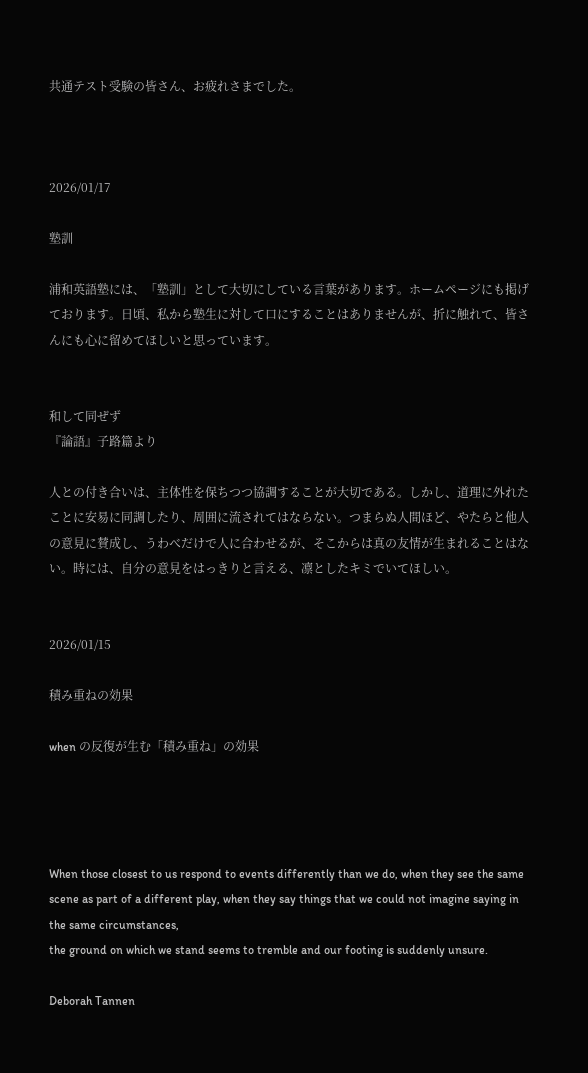共通テスト受験の皆さん、お疲れさまでした。



2026/01/17

塾訓

浦和英語塾には、「塾訓」として大切にしている言葉があります。ホームページにも掲げております。日頃、私から塾生に対して口にすることはありませんが、折に触れて、皆さんにも心に留めてほしいと思っています。


和して同ぜず
『論語』子路篇より

人との付き合いは、主体性を保ちつつ協調することが大切である。しかし、道理に外れたことに安易に同調したり、周囲に流されてはならない。つまらぬ人間ほど、やたらと他人の意見に賛成し、うわべだけで人に合わせるが、そこからは真の友情が生まれることはない。時には、自分の意見をはっきりと言える、凛としたキミでいてほしい。


2026/01/15

積み重ねの効果

when の反復が生む「積み重ね」の効果




When those closest to us respond to events differently than we do, when they see the same scene as part of a different play, when they say things that we could not imagine saying in the same circumstances,
the ground on which we stand seems to tremble and our footing is suddenly unsure.

Deborah Tannen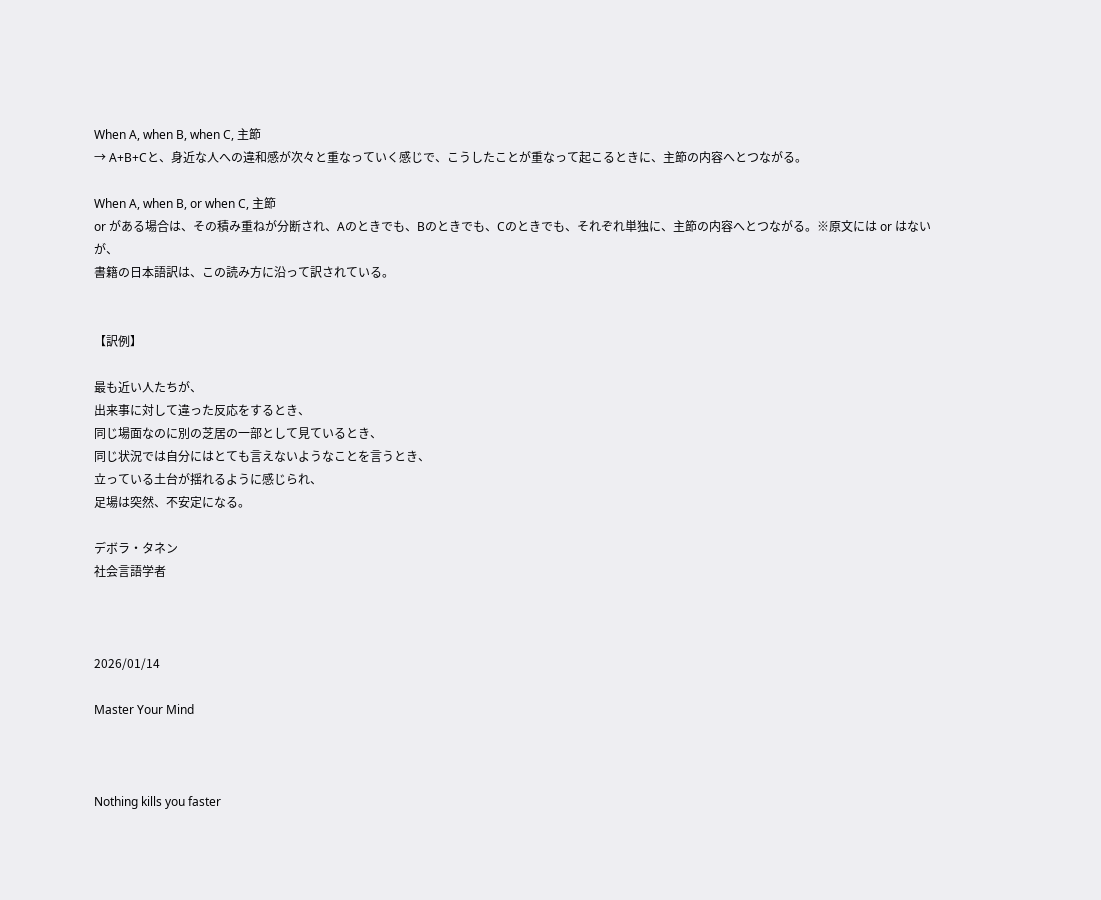When A, when B, when C, 主節
→ A+B+Cと、身近な人への違和感が次々と重なっていく感じで、こうしたことが重なって起こるときに、主節の内容へとつながる。

When A, when B, or when C, 主節
or がある場合は、その積み重ねが分断され、Aのときでも、Bのときでも、Cのときでも、それぞれ単独に、主節の内容へとつながる。※原文には or はないが、
書籍の日本語訳は、この読み方に沿って訳されている。


【訳例】

最も近い人たちが、
出来事に対して違った反応をするとき、
同じ場面なのに別の芝居の一部として見ているとき、
同じ状況では自分にはとても言えないようなことを言うとき、
立っている土台が揺れるように感じられ、
足場は突然、不安定になる。

デボラ・タネン
社会言語学者



2026/01/14

Master Your Mind



Nothing kills you faster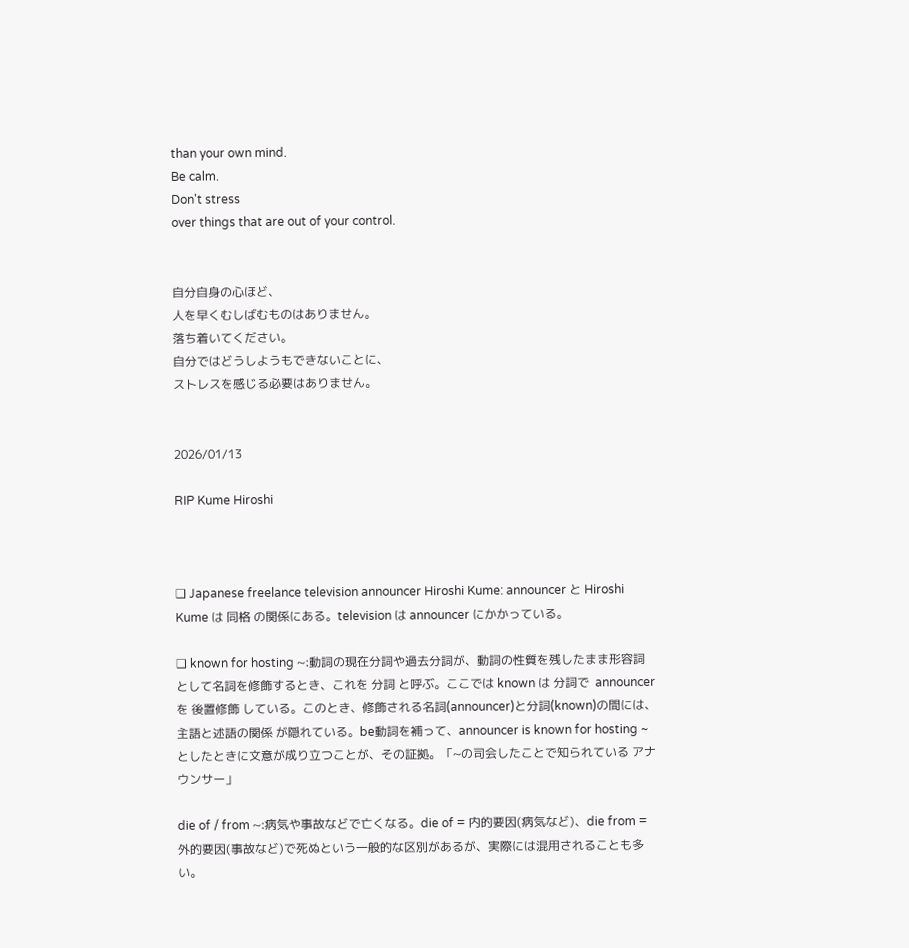than your own mind.
Be calm.
Don't stress
over things that are out of your control.


自分自身の心ほど、
人を早くむしばむものはありません。
落ち着いてください。
自分ではどうしようもできないことに、
ストレスを感じる必要はありません。


2026/01/13

RIP Kume Hiroshi



❑ Japanese freelance television announcer Hiroshi Kume: announcer と Hiroshi Kume は 同格 の関係にある。television は announcer にかかっている。

❑ known for hosting ~:動詞の現在分詞や過去分詞が、動詞の性質を残したまま形容詞として名詞を修飾するとき、これを 分詞 と呼ぶ。ここでは known は 分詞で  announcer を 後置修飾 している。このとき、修飾される名詞(announcer)と分詞(known)の間には、主語と述語の関係 が隠れている。be動詞を補って、announcer is known for hosting ~ としたときに文意が成り立つことが、その証拠。「~の司会したことで知られている アナウンサー」

die of / from ~:病気や事故などで亡くなる。die of = 内的要因(病気など)、die from = 外的要因(事故など)で死ぬという一般的な区別があるが、実際には混用されることも多い。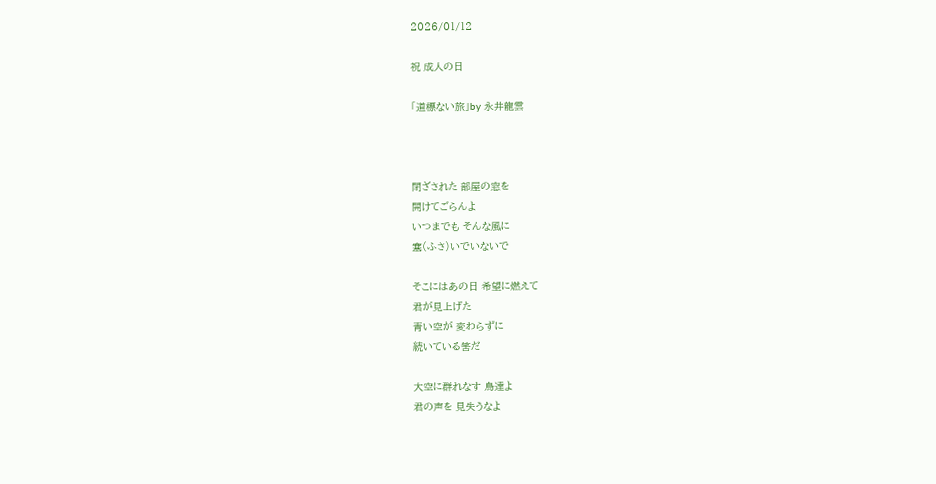2026/01/12

祝 成人の日

「道標ない旅」by 永井龍雲



閉ざされた 部屋の窓を
開けてごらんよ
いつまでも そんな風に
塞(ふさ)いでいないで

そこにはあの日 希望に燃えて
君が見上げた
青い空が 変わらずに
続いている筈だ

大空に群れなす 鳥達よ
君の声を 見失うなよ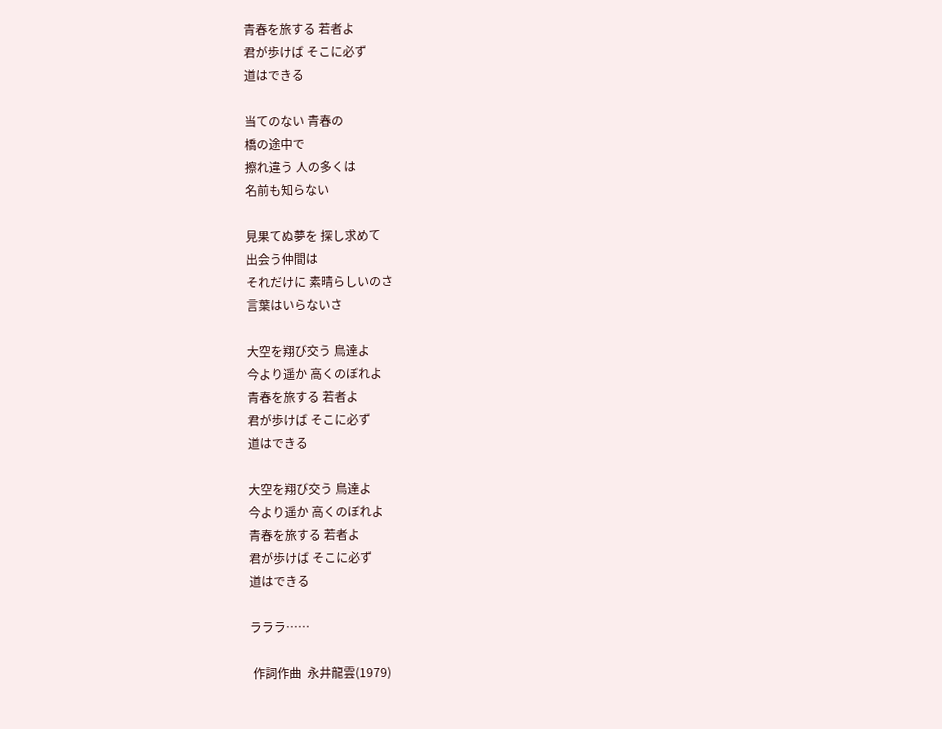青春を旅する 若者よ
君が歩けば そこに必ず
道はできる

当てのない 青春の
橋の途中で
擦れ違う 人の多くは
名前も知らない

見果てぬ夢を 探し求めて
出会う仲間は
それだけに 素晴らしいのさ
言葉はいらないさ

大空を翔び交う 鳥達よ
今より遥か 高くのぼれよ
青春を旅する 若者よ
君が歩けば そこに必ず
道はできる

大空を翔び交う 鳥達よ
今より遥か 高くのぼれよ
青春を旅する 若者よ
君が歩けば そこに必ず
道はできる

ラララ……

 作詞作曲  永井龍雲(1979)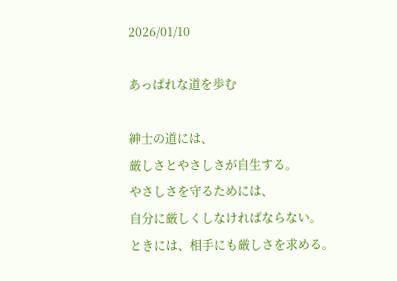2026/01/10

あっぱれな道を歩む

紳士の道には、
厳しさとやさしさが自生する。
やさしさを守るためには、
自分に厳しくしなければならない。
ときには、相手にも厳しさを求める。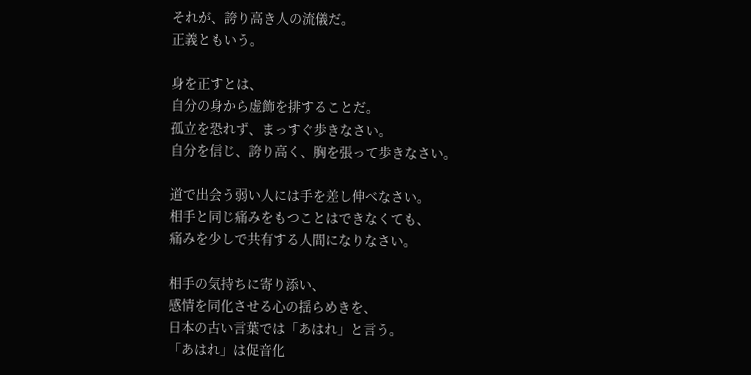それが、誇り高き人の流儀だ。
正義ともいう。

身を正すとは、
自分の身から虚飾を排することだ。
孤立を恐れず、まっすぐ歩きなさい。
自分を信じ、誇り高く、胸を張って歩きなさい。

道で出会う弱い人には手を差し伸べなさい。
相手と同じ痛みをもつことはできなくても、
痛みを少しで共有する人間になりなさい。

相手の気持ちに寄り添い、
感情を同化させる心の揺らめきを、
日本の古い言葉では「あはれ」と言う。
「あはれ」は促音化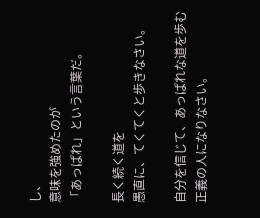し、
意味を強めたのが
「あっぱれ」という言葉だ。

長く続く道を
愚直に、てくてくと歩きなさい。

自分を信じて、あっぱれな道を歩む
正義の人になりなさい。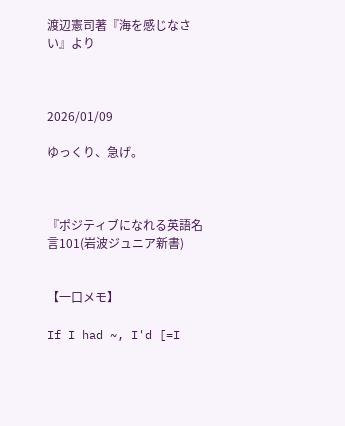渡辺憲司著『海を感じなさい』より



2026/01/09

ゆっくり、急げ。



『ポジティブになれる英語名言101(岩波ジュニア新書)


【一口メモ】

If I had ~, I'd [=I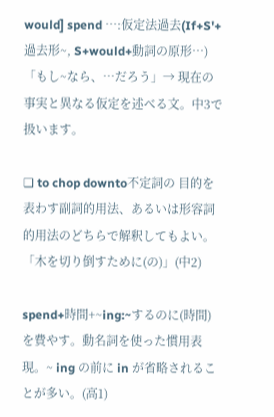would] spend …:仮定法過去(If+S'+過去形~, S+would+動詞の原形…)「もし~なら、…だろう」→ 現在の事実と異なる仮定を述べる文。中3で扱います。

❑ to chop downto不定詞の 目的を表わす副詞的用法、あるいは形容詞的用法のどちらで解釈してもよい。「木を切り倒すために(の)」(中2)

spend+時間+~ing:~するのに(時間)を費やす。動名詞を使った慣用表現。~ ing の前に in が省略されることが多い。(高1)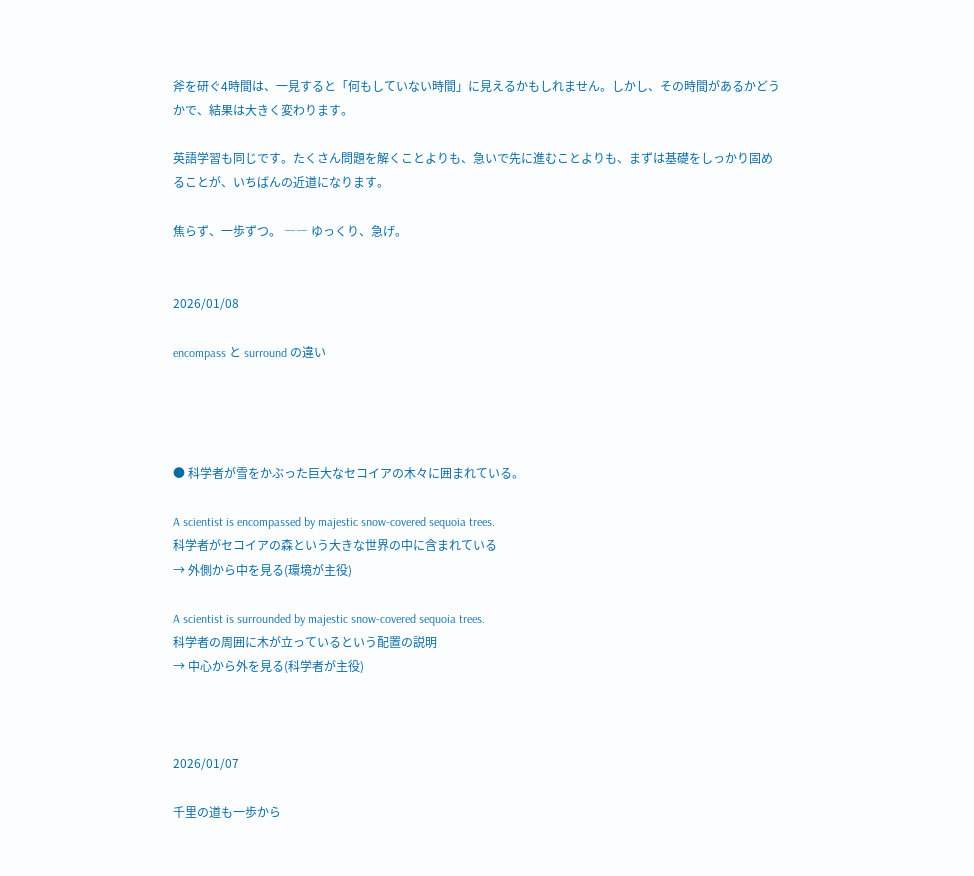斧を研ぐ4時間は、一見すると「何もしていない時間」に見えるかもしれません。しかし、その時間があるかどうかで、結果は大きく変わります。

英語学習も同じです。たくさん問題を解くことよりも、急いで先に進むことよりも、まずは基礎をしっかり固めることが、いちばんの近道になります。

焦らず、一歩ずつ。 ―― ゆっくり、急げ。


2026/01/08

encompass と surround の違い




● 科学者が雪をかぶった巨大なセコイアの木々に囲まれている。

A scientist is encompassed by majestic snow-covered sequoia trees.
科学者がセコイアの森という大きな世界の中に含まれている
→ 外側から中を見る(環境が主役)

A scientist is surrounded by majestic snow-covered sequoia trees.
科学者の周囲に木が立っているという配置の説明
→ 中心から外を見る(科学者が主役)



2026/01/07

千里の道も一歩から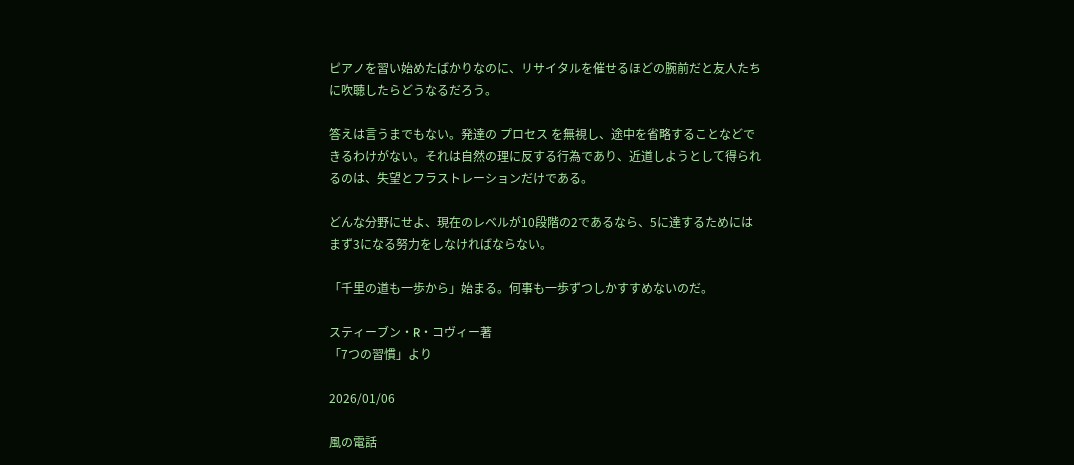ピアノを習い始めたばかりなのに、リサイタルを催せるほどの腕前だと友人たちに吹聴したらどうなるだろう。

答えは言うまでもない。発達の プロセス を無視し、途中を省略することなどできるわけがない。それは自然の理に反する行為であり、近道しようとして得られるのは、失望とフラストレーションだけである。

どんな分野にせよ、現在のレベルが10段階の2であるなら、5に達するためにはまず3になる努力をしなければならない。

「千里の道も一歩から」始まる。何事も一歩ずつしかすすめないのだ。

スティーブン・R・コヴィー著
「7つの習慣」より

2026/01/06

風の電話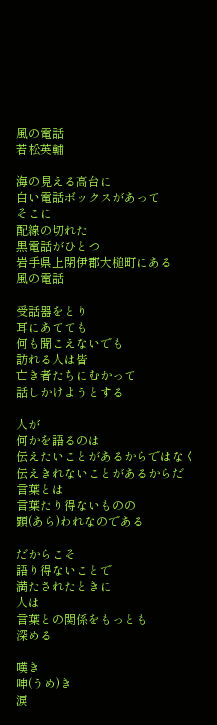風の電話
若松英輔

海の見える高台に
白い電話ボックスがあって
そこに
配線の切れた
黒電話がひとつ
岩手県上閉伊郡大槌町にある
風の電話

受話器をとり
耳にあてても
何も聞こえないでも
訪れる人は皆
亡き者たちにむかって
話しかけようとする

人が
何かを語るのは
伝えたいことがあるからではなく
伝えきれないことがあるからだ
言葉とは
言葉たり得ないものの
顕(あら)われなのである

だからこそ
語り得ないことで
満たされたときに
人は
言葉との関係をもっとも
深める

嘆き
呻(うめ)き
涙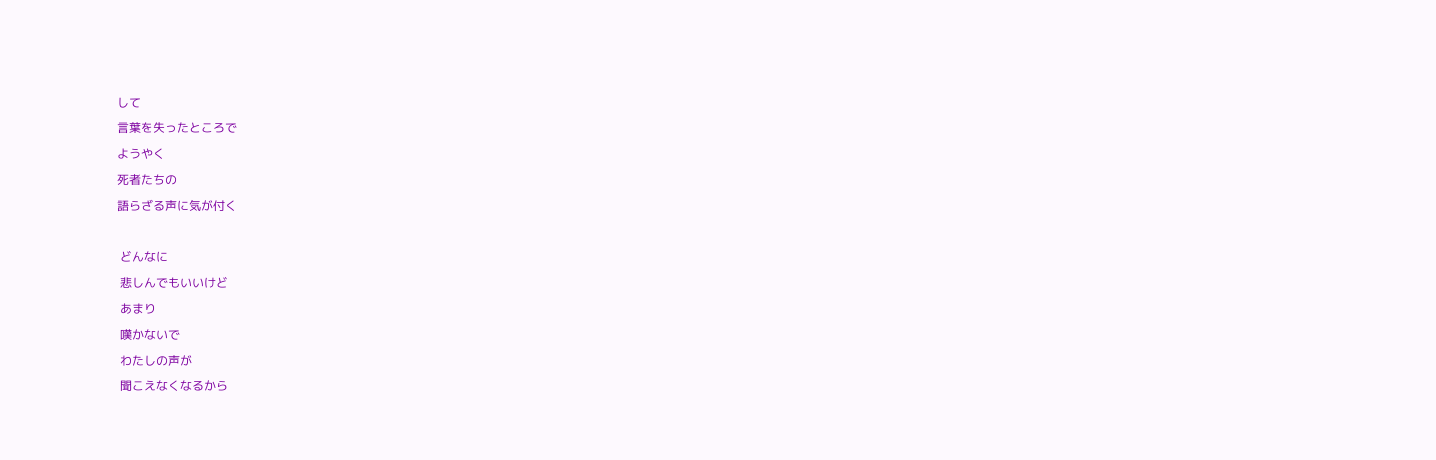して
言葉を失ったところで
ようやく
死者たちの
語らざる声に気が付く

 どんなに
 悲しんでもいいけど
 あまり
 嘆かないで
 わたしの声が
 聞こえなくなるから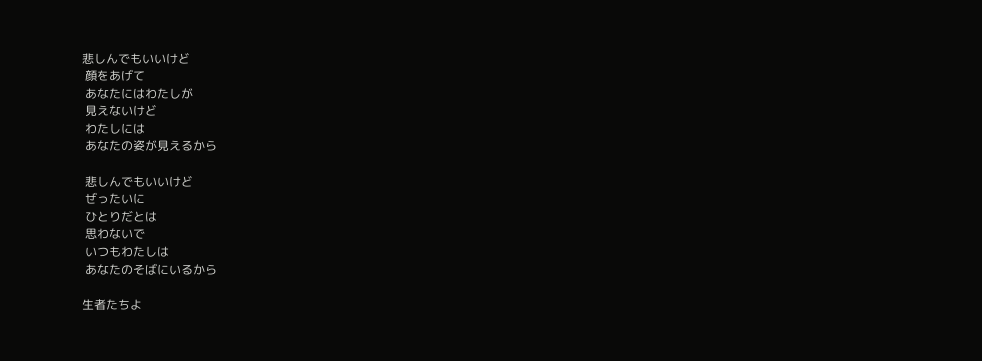悲しんでもいいけど
 顔をあげて
 あなたにはわたしが
 見えないけど
 わたしには
 あなたの姿が見えるから

 悲しんでもいいけど
 ぜったいに
 ひとりだとは
 思わないで
 いつもわたしは
 あなたのそばにいるから

生者たちよ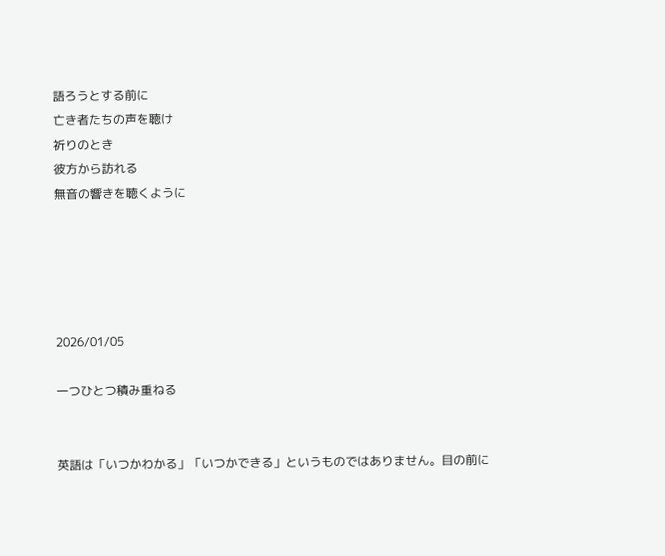語ろうとする前に
亡き者たちの声を聴け
祈りのとき
彼方から訪れる
無音の響きを聴くように





2026/01/05

一つひとつ積み重ねる


英語は「いつかわかる」「いつかできる」というものではありません。目の前に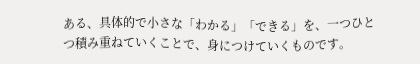ある、具体的で小さな「わかる」「できる」を、一つひとつ積み重ねていくことで、身につけていくものです。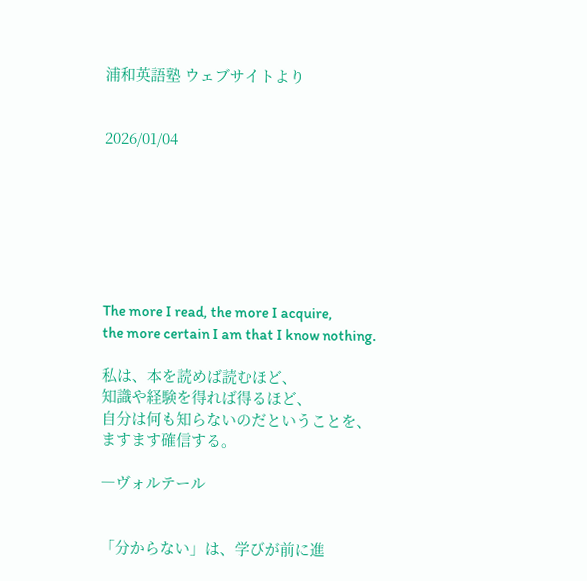浦和英語塾 ウェブサイトより


2026/01/04







The more I read, the more I acquire,
the more certain I am that I know nothing.

私は、本を読めば読むほど、
知識や経験を得れば得るほど、
自分は何も知らないのだということを、
ますます確信する。

―ヴォルテール


「分からない」は、学びが前に進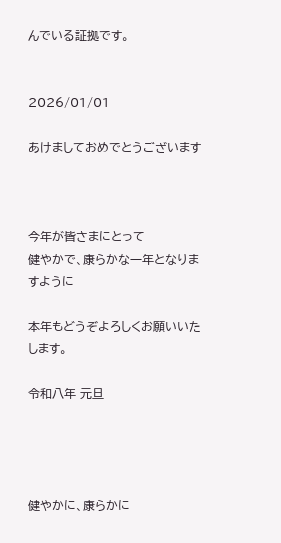んでいる証拠です。


2026/01/01

あけましておめでとうございます



今年が皆さまにとって
健やかで、康らかな一年となりますように

本年もどうぞよろしくお願いいたします。

令和八年 元旦




健やかに、康らかに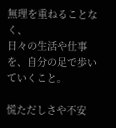無理を重ねることなく、
日々の生活や仕事を、自分の足で歩いていくこと。

慌ただしさや不安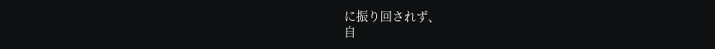に振り回されず、
自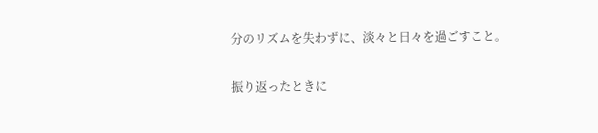分のリズムを失わずに、淡々と日々を過ごすこと。

振り返ったときに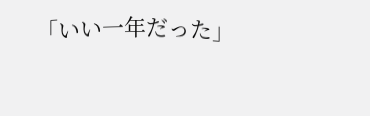「いい一年だった」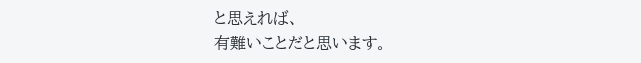と思えれば、
有難いことだと思います。